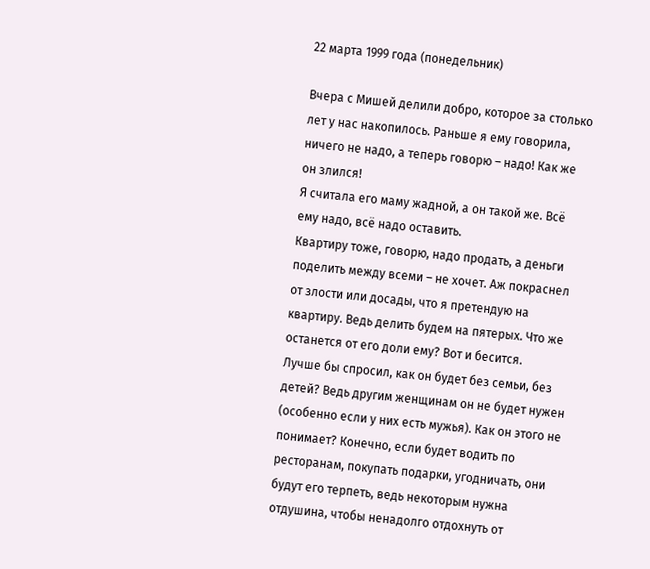22 марта 1999 года (понедельник)

Вчера с Мишей делили добро, которое за столько лет у нас накопилось. Раньше я ему говорила, ничего не надо, а теперь говорю – надо! Как же он злился!
Я считала его маму жадной, а он такой же. Всё ему надо, всё надо оставить.
Квартиру тоже, говорю, надо продать, а деньги поделить между всеми – не хочет. Аж покраснел от злости или досады, что я претендую на квартиру. Ведь делить будем на пятерых. Что же останется от его доли ему? Вот и бесится.
Лучше бы спросил, как он будет без семьи, без детей? Ведь другим женщинам он не будет нужен (особенно если у них есть мужья). Как он этого не понимает? Конечно, если будет водить по ресторанам, покупать подарки, угодничать, они будут его терпеть, ведь некоторым нужна отдушина, чтобы ненадолго отдохнуть от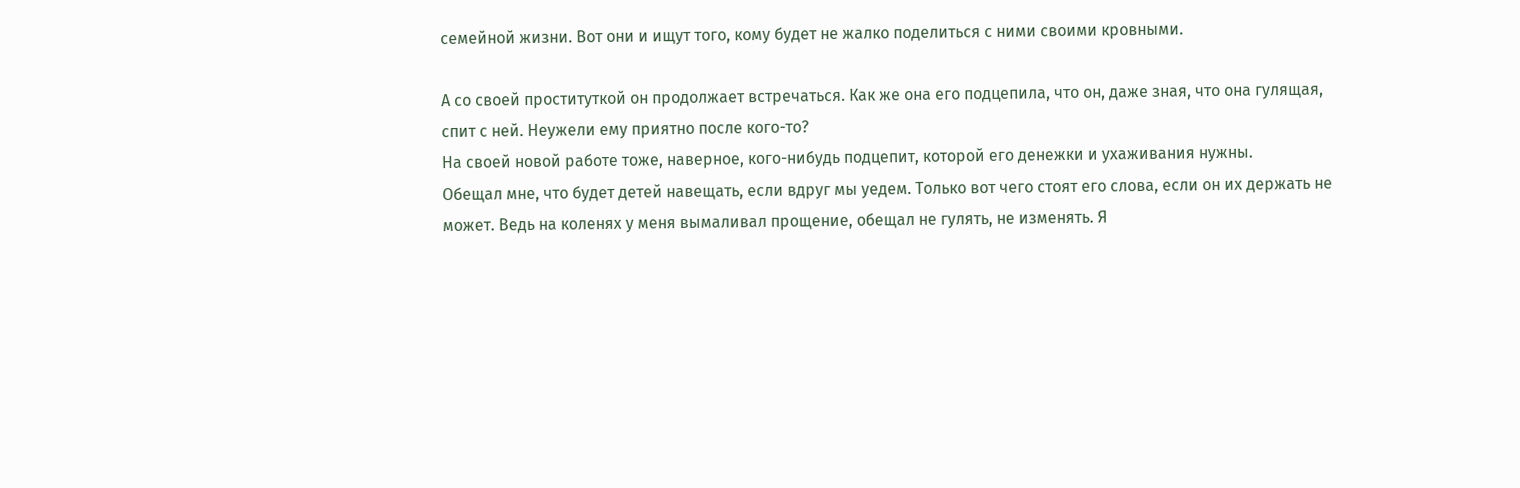семейной жизни. Вот они и ищут того, кому будет не жалко поделиться с ними своими кровными.

А со своей проституткой он продолжает встречаться. Как же она его подцепила, что он, даже зная, что она гулящая, спит с ней. Неужели ему приятно после кого-то?
На своей новой работе тоже, наверное, кого-нибудь подцепит, которой его денежки и ухаживания нужны.
Обещал мне, что будет детей навещать, если вдруг мы уедем. Только вот чего стоят его слова, если он их держать не может. Ведь на коленях у меня вымаливал прощение, обещал не гулять, не изменять. Я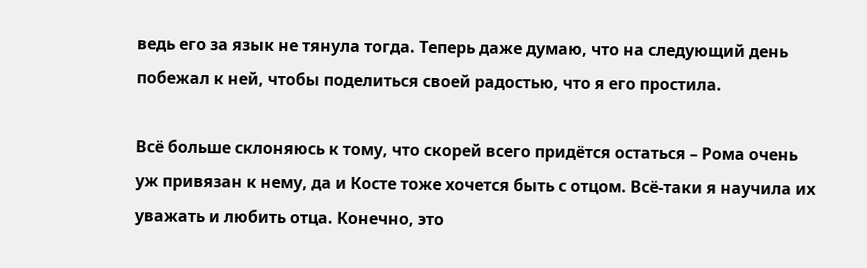ведь его за язык не тянула тогда. Теперь даже думаю, что на следующий день побежал к ней, чтобы поделиться своей радостью, что я его простила.

Всё больше склоняюсь к тому, что скорей всего придётся остаться – Рома очень уж привязан к нему, да и Косте тоже хочется быть с отцом. Всё-таки я научила их уважать и любить отца. Конечно, это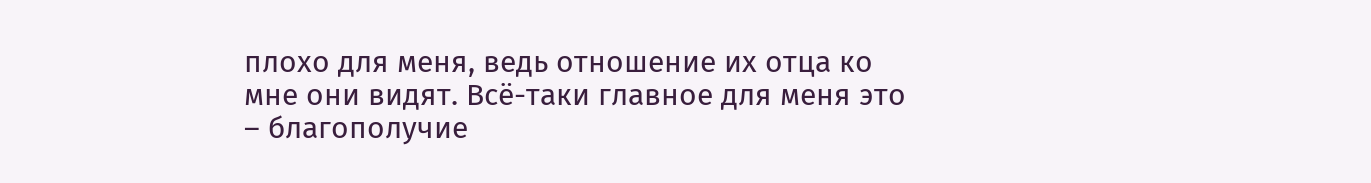плохо для меня, ведь отношение их отца ко мне они видят. Всё-таки главное для меня это – благополучие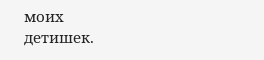моих детишек.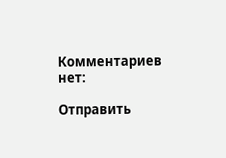Комментариев нет:

Отправить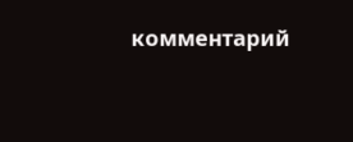комментарий